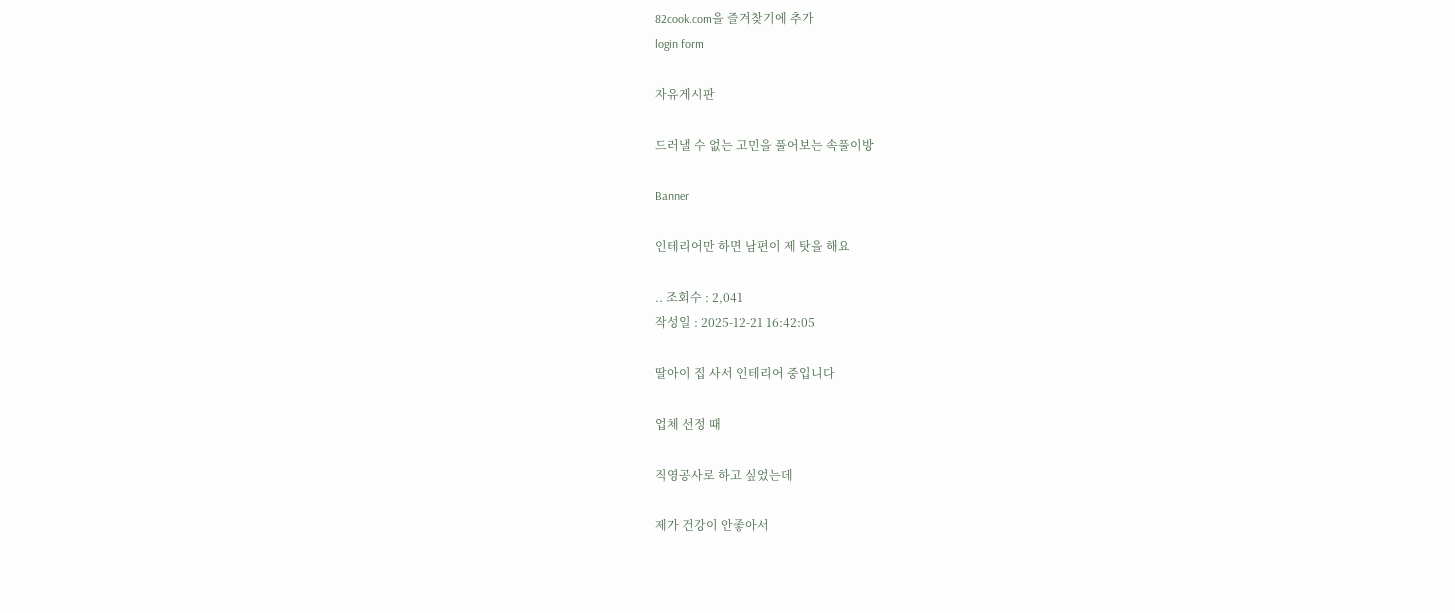82cook.com을 즐겨찾기에 추가
login form

자유게시판

드러낼 수 없는 고민을 풀어보는 속풀이방

Banner

인테리어만 하면 남편이 제 탓을 해요

.. 조회수 : 2,041
작성일 : 2025-12-21 16:42:05

딸아이 집 사서 인테리어 중입니다

업체 선정 때

직영공사로 하고 싶었는데

제가 건강이 안좋아서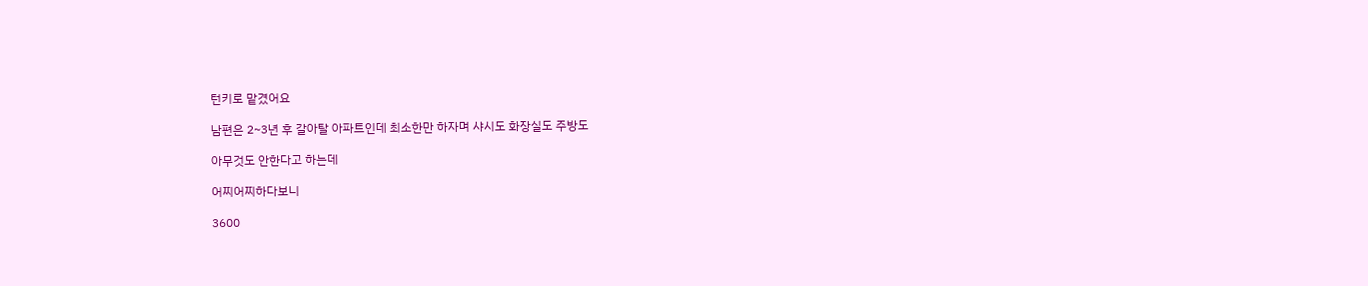턴키로 맡겼어요

남편은 2~3년 후 갈아탈 아파트인데 최소한만 하자며 샤시도 화장실도 주방도

아무것도 안한다고 하는데

어찌어찌하다보니

3600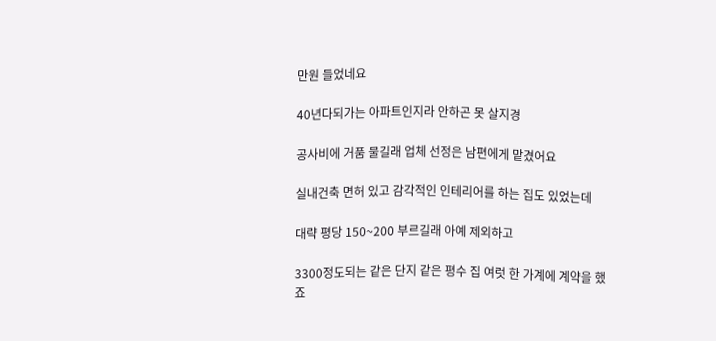만원 들었네요

40년다되가는 아파트인지라 안하곤 못 살지경

공사비에 거품 물길래 업체 선정은 남편에게 맡겼어요

실내건축 면허 있고 감각적인 인테리어를 하는 집도 있었는데

대략 평당 150~200 부르길래 아예 제외하고

3300정도되는 같은 단지 같은 평수 집 여럿 한 가계에 계약을 했죠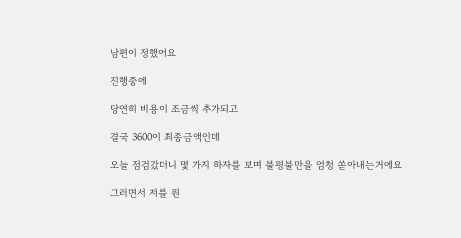남편이 정했어요

진행중에

당연히 비용이 조금씩 추가되고

결국 3600이 최종금액인데

오늘 점검갔더니 몇 가지 하자를 보며 불평불만을 엄청 쏟아내는거에요

그러면서 저를 원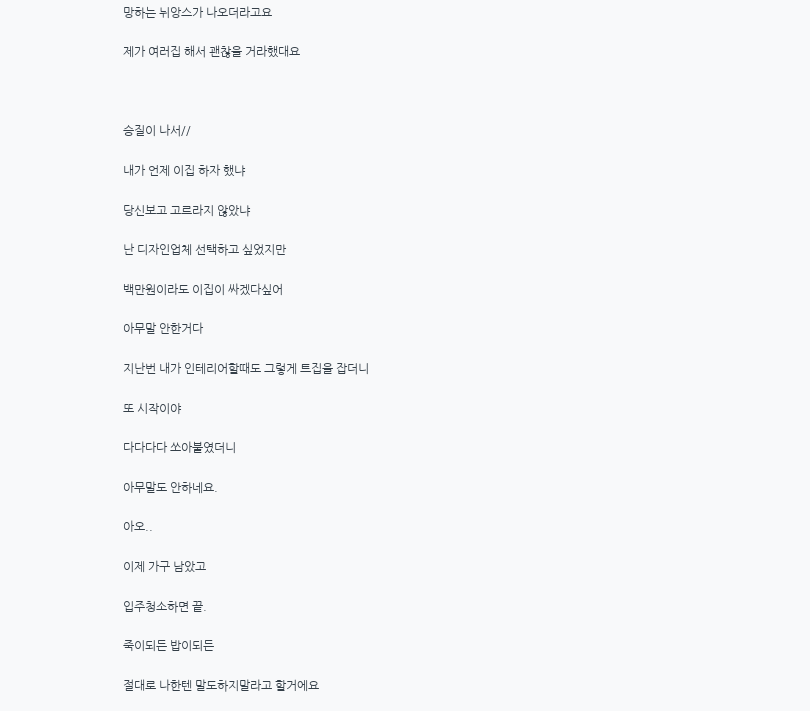망하는 뉘앙스가 나오더라고요

제가 여러집 해서 괜찮을 거라했대요



승질이 나서//

내가 언제 이집 하자 했냐

당신보고 고르라지 않았냐

난 디자인업체 선택하고 싶었지만

백만원이라도 이집이 싸겠다싶어

아무말 안한거다

지난번 내가 인테리어할때도 그렇게 트집을 잡더니

또 시작이야

다다다다 쏘아붙였더니

아무말도 안하네요.

아오..

이제 가구 남았고

입주청소하면 끝.

죽이되든 밥이되든

절대로 나한텐 말도하지말라고 할거에요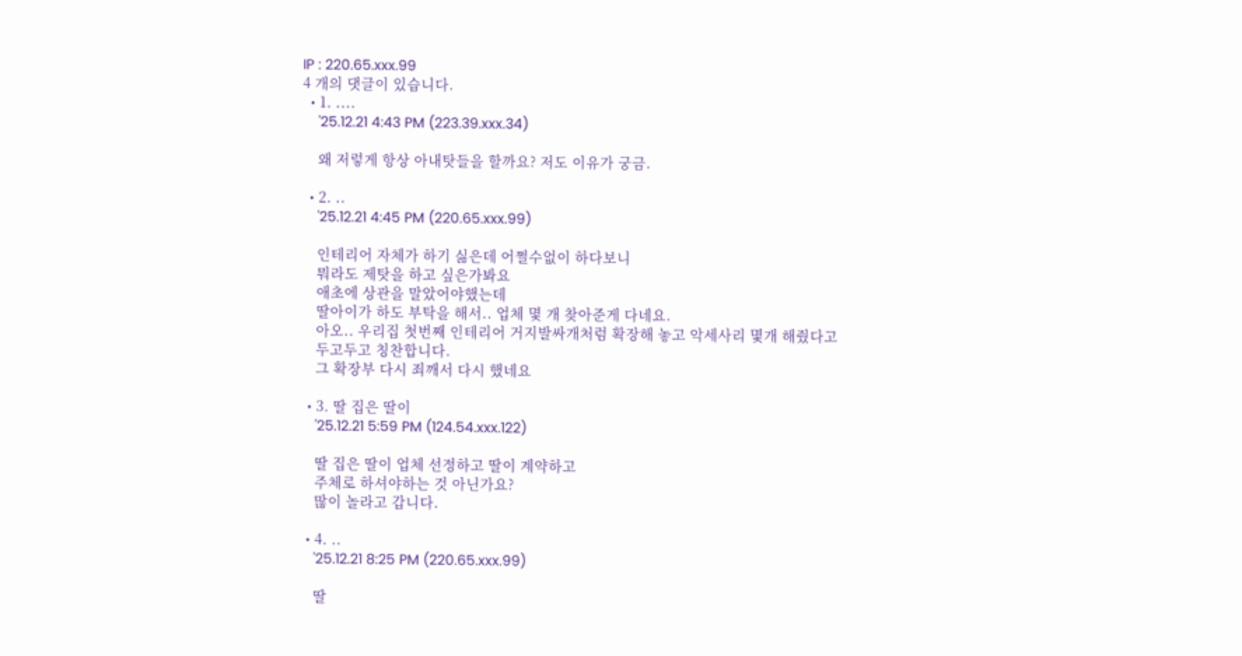IP : 220.65.xxx.99
4 개의 댓글이 있습니다.
  • 1. ....
    '25.12.21 4:43 PM (223.39.xxx.34)

    왜 저렇게 항상 아내탓들을 할까요? 저도 이유가 궁금.

  • 2. ..
    '25.12.21 4:45 PM (220.65.xxx.99)

    인테리어 자체가 하기 싫은데 어쩔수없이 하다보니
    뭐라도 제탓을 하고 싶은가봐요
    애초에 상관을 말았어야했는데
    딸아이가 하도 부탁을 해서.. 업체 몇 개 찾아준게 다네요.
    아오.. 우리집 첫번째 인테리어 거지발싸개처럼 확장해 놓고 악세사리 몇개 해줬다고
    두고두고 칭찬합니다.
    그 확장부 다시 죄깨서 다시 했네요

  • 3. 딸 집은 딸이
    '25.12.21 5:59 PM (124.54.xxx.122)

    딸 집은 딸이 업체 선정하고 딸이 계약하고
    주체로 하셔야하는 것 아닌가요?
    많이 놀라고 갑니다.

  • 4. ..
    '25.12.21 8:25 PM (220.65.xxx.99)

    딸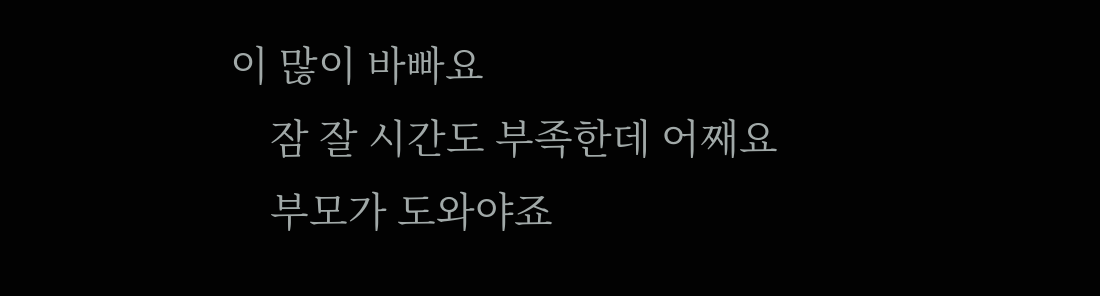이 많이 바빠요
    잠 잘 시간도 부족한데 어째요
    부모가 도와야죠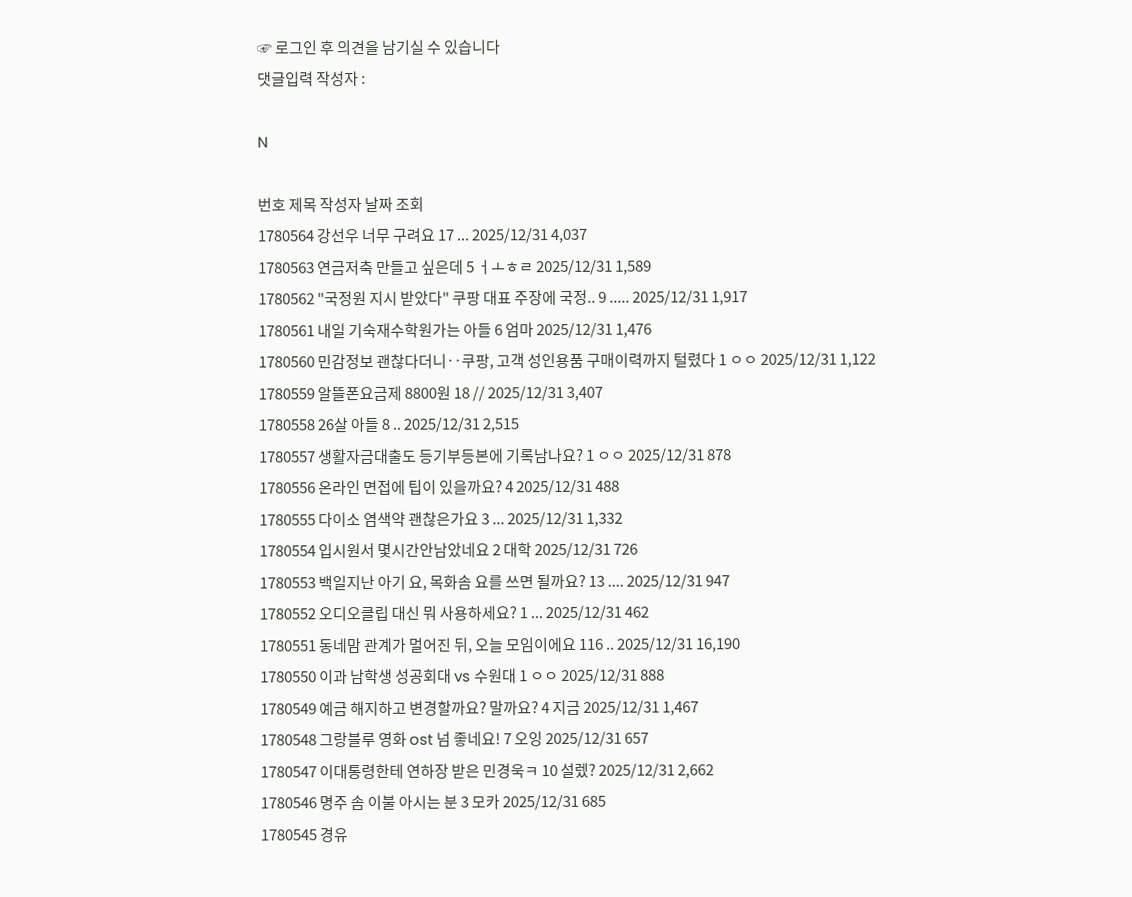☞ 로그인 후 의견을 남기실 수 있습니다
댓글입력 작성자 :

N

번호 제목 작성자 날짜 조회
1780564 강선우 너무 구려요 17 ... 2025/12/31 4,037
1780563 연금저축 만들고 싶은데 5 ㅓㅗㅎㄹ 2025/12/31 1,589
1780562 "국정원 지시 받았다" 쿠팡 대표 주장에 국정.. 9 ..... 2025/12/31 1,917
1780561 내일 기숙재수학원가는 아들 6 엄마 2025/12/31 1,476
1780560 민감정보 괜찮다더니‥쿠팡, 고객 성인용품 구매이력까지 털렸다 1 ㅇㅇ 2025/12/31 1,122
1780559 알뜰폰요금제 8800원 18 // 2025/12/31 3,407
1780558 26살 아들 8 .. 2025/12/31 2,515
1780557 생활자금대출도 등기부등본에 기록남나요? 1 ㅇㅇ 2025/12/31 878
1780556 온라인 면접에 팁이 있을까요? 4 2025/12/31 488
1780555 다이소 염색약 괜찮은가요 3 ... 2025/12/31 1,332
1780554 입시원서 몇시간안남았네요 2 대학 2025/12/31 726
1780553 백일지난 아기 요, 목화솜 요를 쓰면 될까요? 13 .... 2025/12/31 947
1780552 오디오클립 대신 뭐 사용하세요? 1 ... 2025/12/31 462
1780551 동네맘 관계가 멀어진 뒤, 오늘 모임이에요 116 .. 2025/12/31 16,190
1780550 이과 남학생 성공회대 vs 수원대 1 ㅇㅇ 2025/12/31 888
1780549 예금 해지하고 변경할까요? 말까요? 4 지금 2025/12/31 1,467
1780548 그랑블루 영화 ost 넘 좋네요! 7 오잉 2025/12/31 657
1780547 이대통령한테 연하장 받은 민경욱ㅋ 10 설렜? 2025/12/31 2,662
1780546 명주 솜 이불 아시는 분 3 모카 2025/12/31 685
1780545 경유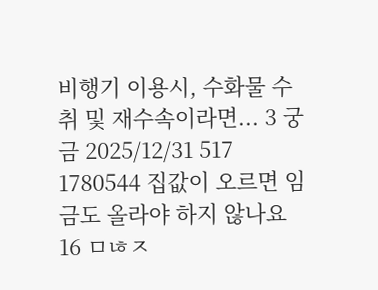비행기 이용시, 수화물 수취 및 재수속이라면... 3 궁금 2025/12/31 517
1780544 집값이 오르면 임금도 올라야 하지 않나요 16 ㅁㄶㅈ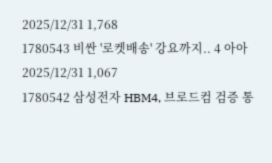2025/12/31 1,768
1780543 비싼 '로켓배송' 강요까지.. 4 아아 2025/12/31 1,067
1780542 삼성전자 HBM4, 브로드컴 검증 통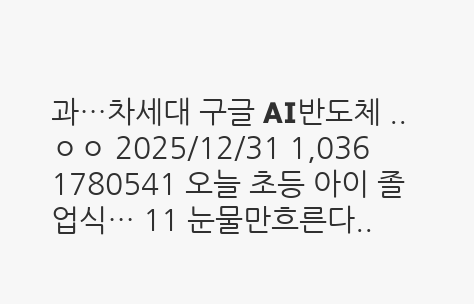과…차세대 구글 AI반도체 .. ㅇㅇ 2025/12/31 1,036
1780541 오늘 초등 아이 졸업식… 11 눈물만흐른다..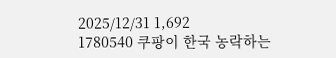2025/12/31 1,692
1780540 쿠팡이 한국 농락하는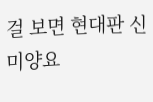걸 보면 현대판 신미양요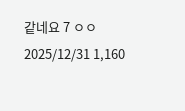같네요 7 ㅇㅇ 2025/12/31 1,160